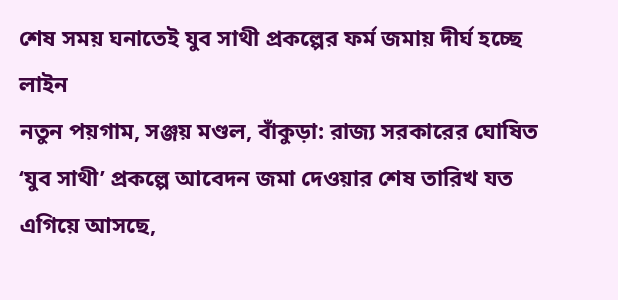শেষ সময় ঘনাতেই যুব সাথী প্রকল্পের ফর্ম জমায় দীর্ঘ হচ্ছে লাইন
নতুন পয়গাম, সঞ্জয় মণ্ডল, বাঁকুড়া: রাজ্য সরকারের ঘোষিত ‘যুব সাথী’ প্রকল্পে আবেদন জমা দেওয়ার শেষ তারিখ যত এগিয়ে আসছে,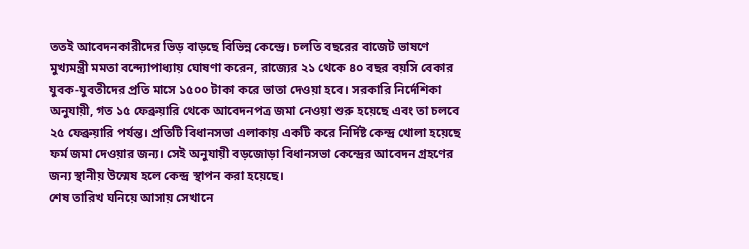ততই আবেদনকারীদের ভিড় বাড়ছে বিভিন্ন কেন্দ্রে। চলতি বছরের বাজেট ভাষণে মুখ্যমন্ত্রী মমতা বন্দ্যোপাধ্যায় ঘোষণা করেন, রাজ্যের ২১ থেকে ৪০ বছর বয়সি বেকার যুবক-যুবতীদের প্রতি মাসে ১৫০০ টাকা করে ভাতা দেওয়া হবে। সরকারি নির্দেশিকা অনুযায়ী, গত ১৫ ফেব্রুয়ারি থেকে আবেদনপত্র জমা নেওয়া শুরু হয়েছে এবং তা চলবে ২৫ ফেব্রুয়ারি পর্যন্ত। প্রতিটি বিধানসভা এলাকায় একটি করে নির্দিষ্ট কেন্দ্র খোলা হয়েছে ফর্ম জমা দেওয়ার জন্য। সেই অনুযায়ী বড়জোড়া বিধানসভা কেন্দ্রের আবেদন গ্রহণের জন্য স্থানীয় উন্মেষ হলে কেন্দ্র স্থাপন করা হয়েছে।
শেষ তারিখ ঘনিয়ে আসায় সেখানে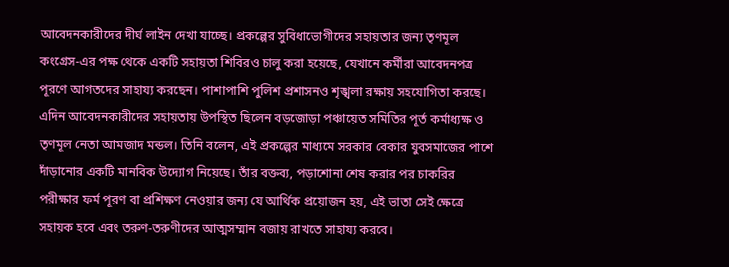আবেদনকারীদের দীর্ঘ লাইন দেখা যাচ্ছে। প্রকল্পের সুবিধাভোগীদের সহায়তার জন্য তৃণমূল কংগ্রেস-এর পক্ষ থেকে একটি সহায়তা শিবিরও চালু করা হয়েছে, যেখানে কর্মীরা আবেদনপত্র পূরণে আগতদের সাহায্য করছেন। পাশাপাশি পুলিশ প্রশাসনও শৃঙ্খলা রক্ষায় সহযোগিতা করছে। এদিন আবেদনকারীদের সহায়তায় উপস্থিত ছিলেন বড়জোড়া পঞ্চায়েত সমিতির পূর্ত কর্মাধ্যক্ষ ও তৃণমূল নেতা আমজাদ মন্ডল। তিনি বলেন, এই প্রকল্পের মাধ্যমে সরকার বেকার যুবসমাজের পাশে দাঁড়ানোর একটি মানবিক উদ্যোগ নিয়েছে। তাঁর বক্তব্য, পড়াশোনা শেষ করার পর চাকরির পরীক্ষার ফর্ম পূরণ বা প্রশিক্ষণ নেওয়ার জন্য যে আর্থিক প্রয়োজন হয়, এই ভাতা সেই ক্ষেত্রে সহায়ক হবে এবং তরুণ-তরুণীদের আত্মসম্মান বজায় রাখতে সাহায্য করবে।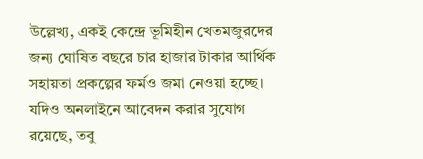উল্লেখ্য, একই কেন্দ্রে ভূমিহীন খেতমজুরদের জন্য ঘোষিত বছরে চার হাজার টাকার আর্থিক সহায়তা প্রকল্পের ফর্মও জমা নেওয়া হচ্ছে। যদিও অনলাইনে আবেদন করার সুযোগ রয়েছে, তবু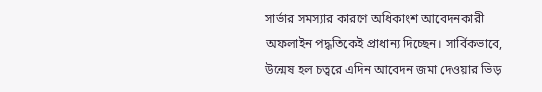সার্ভার সমস্যার কারণে অধিকাংশ আবেদনকারী অফলাইন পদ্ধতিকেই প্রাধান্য দিচ্ছেন। সার্বিকভাবে, উন্মেষ হল চত্বরে এদিন আবেদন জমা দেওয়ার ভিড়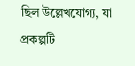ছিল উল্লেখযোগ্য, যা প্রকল্পটি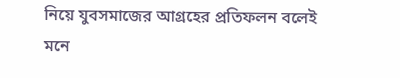নিয়ে যুবসমাজের আগ্রহের প্রতিফলন বলেই মনে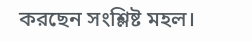করছেন সংশ্লিষ্ট মহল।